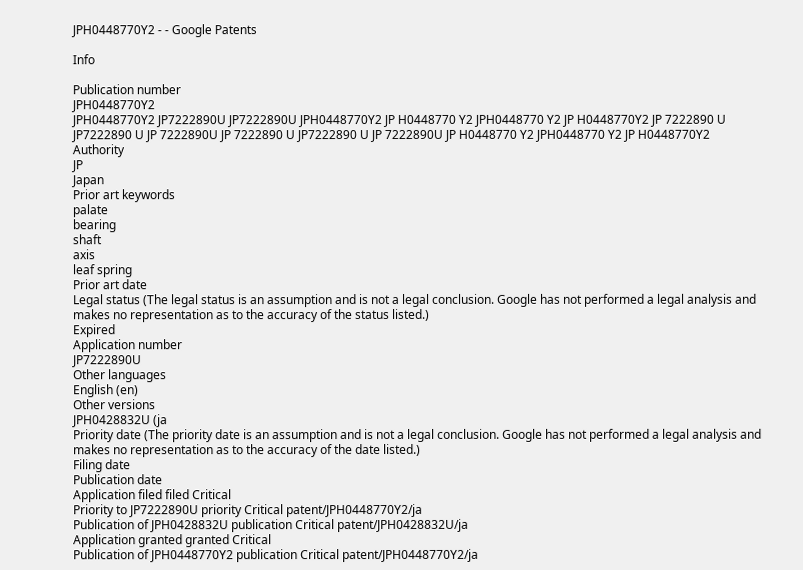JPH0448770Y2 - - Google Patents

Info

Publication number
JPH0448770Y2
JPH0448770Y2 JP7222890U JP7222890U JPH0448770Y2 JP H0448770 Y2 JPH0448770 Y2 JP H0448770Y2 JP 7222890 U JP7222890 U JP 7222890U JP 7222890 U JP7222890 U JP 7222890U JP H0448770 Y2 JPH0448770 Y2 JP H0448770Y2
Authority
JP
Japan
Prior art keywords
palate
bearing
shaft
axis
leaf spring
Prior art date
Legal status (The legal status is an assumption and is not a legal conclusion. Google has not performed a legal analysis and makes no representation as to the accuracy of the status listed.)
Expired
Application number
JP7222890U
Other languages
English (en)
Other versions
JPH0428832U (ja
Priority date (The priority date is an assumption and is not a legal conclusion. Google has not performed a legal analysis and makes no representation as to the accuracy of the date listed.)
Filing date
Publication date
Application filed filed Critical
Priority to JP7222890U priority Critical patent/JPH0448770Y2/ja
Publication of JPH0428832U publication Critical patent/JPH0428832U/ja
Application granted granted Critical
Publication of JPH0448770Y2 publication Critical patent/JPH0448770Y2/ja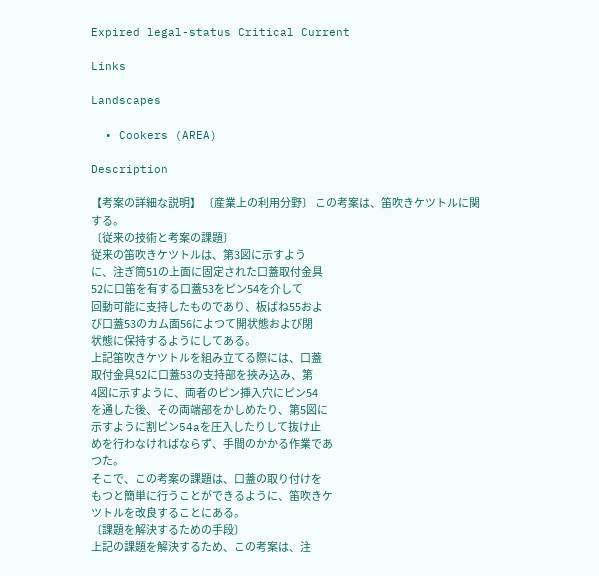Expired legal-status Critical Current

Links

Landscapes

  • Cookers (AREA)

Description

【考案の詳細な説明】 〔産業上の利用分野〕 この考案は、笛吹きケツトルに関する。
〔従来の技術と考案の課題〕
従来の笛吹きケツトルは、第3図に示すよう
に、注ぎ筒51の上面に固定された口蓋取付金具
52に口笛を有する口蓋53をピン54を介して
回動可能に支持したものであり、板ばね55およ
び口蓋53のカム面56によつて開状態および閉
状態に保持するようにしてある。
上記笛吹きケツトルを組み立てる際には、口蓋
取付金具52に口蓋53の支持部を挾み込み、第
4図に示すように、両者のピン挿入穴にピン54
を通した後、その両端部をかしめたり、第5図に
示すように割ピン54aを圧入したりして抜け止
めを行わなければならず、手間のかかる作業であ
つた。
そこで、この考案の課題は、口蓋の取り付けを
もつと簡単に行うことができるように、笛吹きケ
ツトルを改良することにある。
〔課題を解決するための手段〕
上記の課題を解決するため、この考案は、注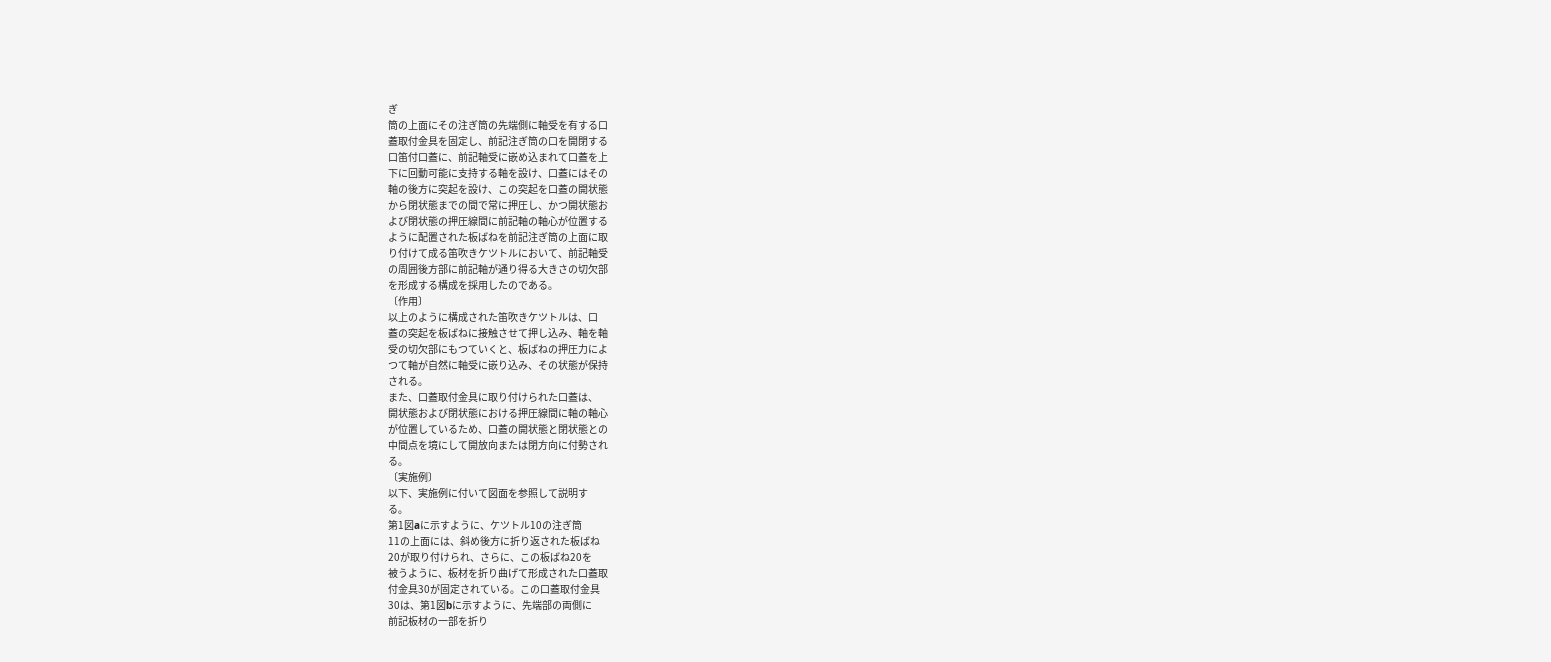ぎ
筒の上面にその注ぎ筒の先端側に軸受を有する口
蓋取付金具を固定し、前記注ぎ筒の口を開閉する
口笛付口蓋に、前記軸受に嵌め込まれて口蓋を上
下に回動可能に支持する軸を設け、口蓋にはその
軸の後方に突起を設け、この突起を口蓋の開状態
から閉状態までの間で常に押圧し、かつ開状態お
よび閉状態の押圧線間に前記軸の軸心が位置する
ように配置された板ばねを前記注ぎ筒の上面に取
り付けて成る笛吹きケツトルにおいて、前記軸受
の周囲後方部に前記軸が通り得る大きさの切欠部
を形成する構成を採用したのである。
〔作用〕
以上のように構成された笛吹きケツトルは、口
蓋の突起を板ばねに接触させて押し込み、軸を軸
受の切欠部にもつていくと、板ばねの押圧力によ
つて軸が自然に軸受に嵌り込み、その状態が保持
される。
また、口蓋取付金具に取り付けられた口蓋は、
開状態および閉状態における押圧線間に軸の軸心
が位置しているため、口蓋の開状態と閉状態との
中間点を境にして開放向または閉方向に付勢され
る。
〔実施例〕
以下、実施例に付いて図面を参照して説明す
る。
第1図aに示すように、ケツトル10の注ぎ筒
11の上面には、斜め後方に折り返された板ばね
20が取り付けられ、さらに、この板ばね20を
被うように、板材を折り曲げて形成された口蓋取
付金具30が固定されている。この口蓋取付金具
30は、第1図bに示すように、先端部の両側に
前記板材の一部を折り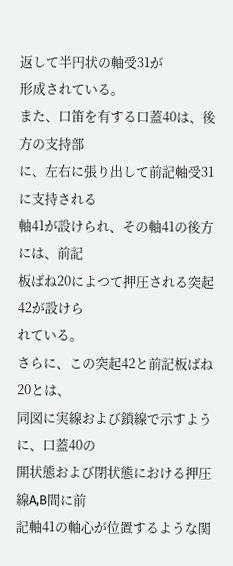返して半円状の軸受31が
形成されている。
また、口笛を有する口蓋40は、後方の支持部
に、左右に張り出して前記軸受31に支持される
軸41が設けられ、その軸41の後方には、前記
板ばね20によつて押圧される突起42が設けら
れている。
さらに、この突起42と前記板ばね20とは、
同図に実線および鎖線で示すように、口蓋40の
開状態および閉状態における押圧線A,B間に前
記軸41の軸心が位置するような関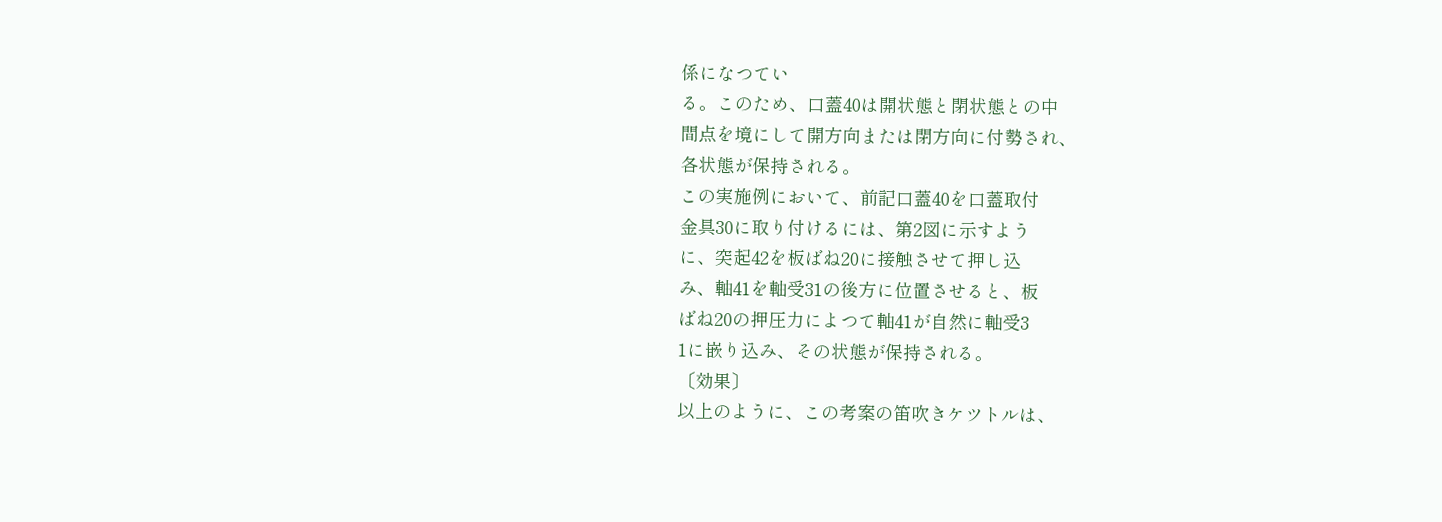係になつてい
る。このため、口蓋40は開状態と閉状態との中
間点を境にして開方向または閉方向に付勢され、
各状態が保持される。
この実施例において、前記口蓋40を口蓋取付
金具30に取り付けるには、第2図に示すよう
に、突起42を板ばね20に接触させて押し込
み、軸41を軸受31の後方に位置させると、板
ばね20の押圧力によつて軸41が自然に軸受3
1に嵌り込み、その状態が保持される。
〔効果〕
以上のように、この考案の笛吹きケツトルは、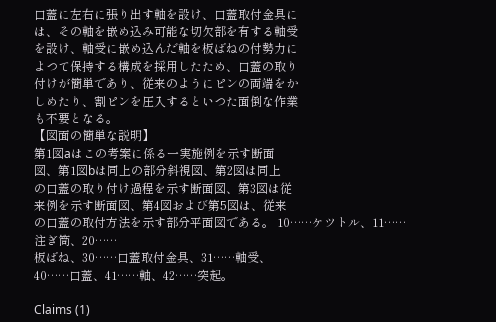口蓋に左右に張り出す軸を設け、口蓋取付金具に
は、その軸を嵌め込み可能な切欠部を有する軸受
を設け、軸受に嵌め込んだ軸を板ばねの付勢力に
よつて保持する構成を採用したため、口蓋の取り
付けが簡単であり、従来のようにピンの両端をか
しめたり、割ピンを圧入するといつた面倒な作業
も不要となる。
【図面の簡単な説明】
第1図aはこの考案に係る一実施例を示す断面
図、第1図bは同上の部分斜視図、第2図は同上
の口蓋の取り付け過程を示す断面図、第3図は従
来例を示す断面図、第4図および第5図は、従来
の口蓋の取付方法を示す部分平面図である。 10……ケツトル、11……注ぎ筒、20……
板ばね、30……口蓋取付金具、31……軸受、
40……口蓋、41……軸、42……突起。

Claims (1)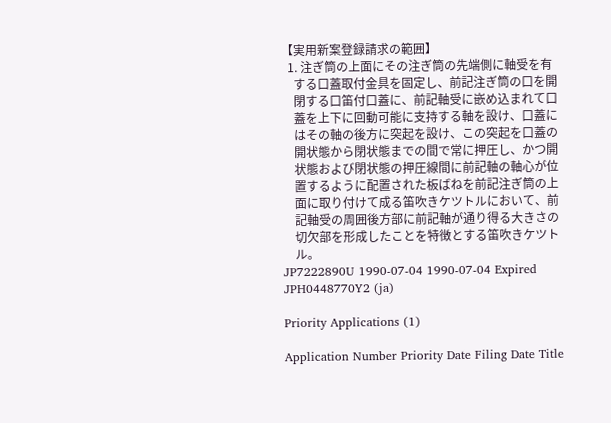【実用新案登録請求の範囲】
  1. 注ぎ筒の上面にその注ぎ筒の先端側に軸受を有
    する口蓋取付金具を固定し、前記注ぎ筒の口を開
    閉する口笛付口蓋に、前記軸受に嵌め込まれて口
    蓋を上下に回動可能に支持する軸を設け、口蓋に
    はその軸の後方に突起を設け、この突起を口蓋の
    開状態から閉状態までの間で常に押圧し、かつ開
    状態および閉状態の押圧線間に前記軸の軸心が位
    置するように配置された板ばねを前記注ぎ筒の上
    面に取り付けて成る笛吹きケツトルにおいて、前
    記軸受の周囲後方部に前記軸が通り得る大きさの
    切欠部を形成したことを特徴とする笛吹きケツト
    ル。
JP7222890U 1990-07-04 1990-07-04 Expired JPH0448770Y2 (ja)

Priority Applications (1)

Application Number Priority Date Filing Date Title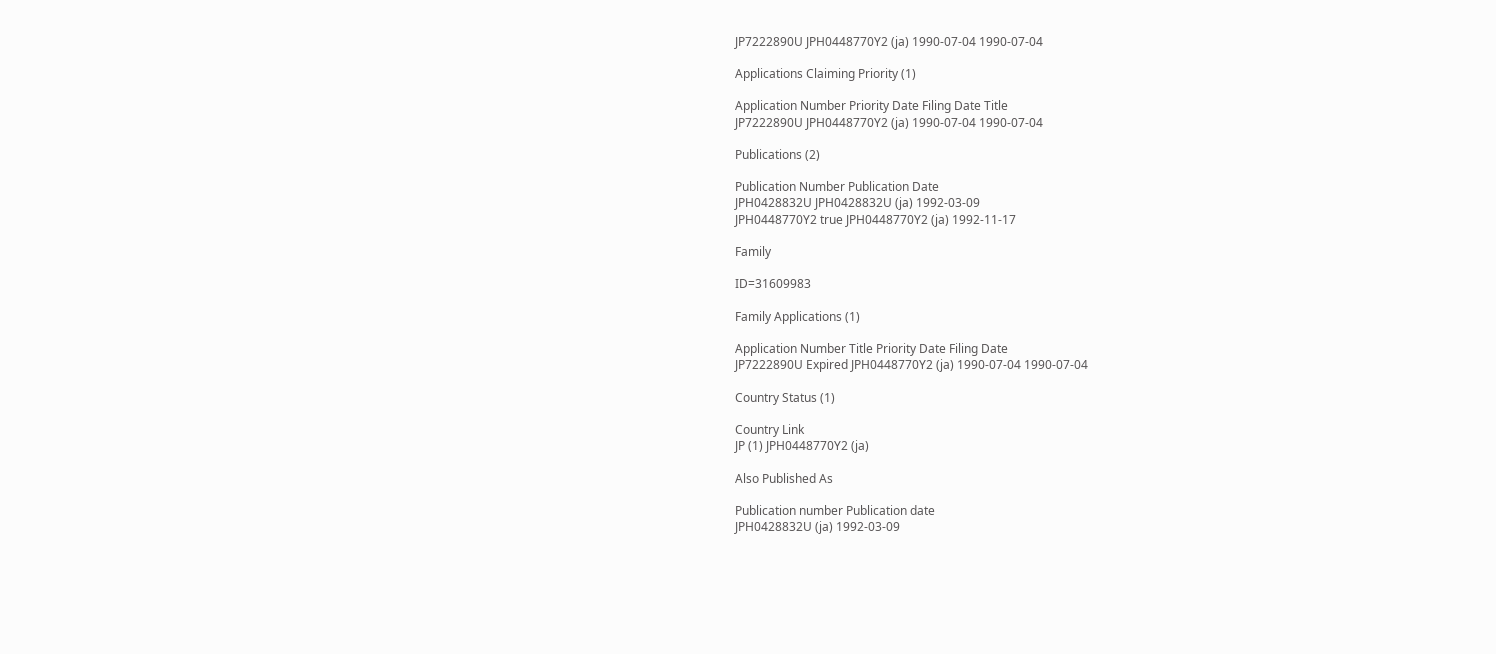JP7222890U JPH0448770Y2 (ja) 1990-07-04 1990-07-04

Applications Claiming Priority (1)

Application Number Priority Date Filing Date Title
JP7222890U JPH0448770Y2 (ja) 1990-07-04 1990-07-04

Publications (2)

Publication Number Publication Date
JPH0428832U JPH0428832U (ja) 1992-03-09
JPH0448770Y2 true JPH0448770Y2 (ja) 1992-11-17

Family

ID=31609983

Family Applications (1)

Application Number Title Priority Date Filing Date
JP7222890U Expired JPH0448770Y2 (ja) 1990-07-04 1990-07-04

Country Status (1)

Country Link
JP (1) JPH0448770Y2 (ja)

Also Published As

Publication number Publication date
JPH0428832U (ja) 1992-03-09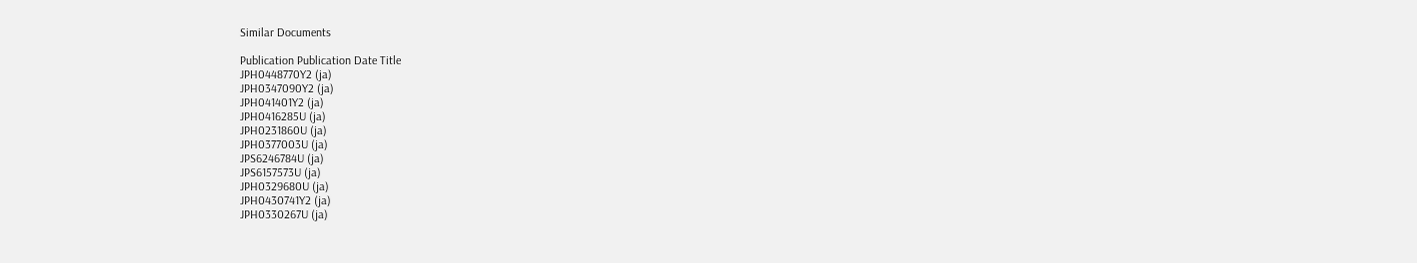Similar Documents

Publication Publication Date Title
JPH0448770Y2 (ja)
JPH0347090Y2 (ja)
JPH041401Y2 (ja)
JPH0416285U (ja)
JPH0231860U (ja)
JPH0377003U (ja)
JPS6246784U (ja)
JPS6157573U (ja)
JPH0329680U (ja)
JPH0430741Y2 (ja)
JPH0330267U (ja)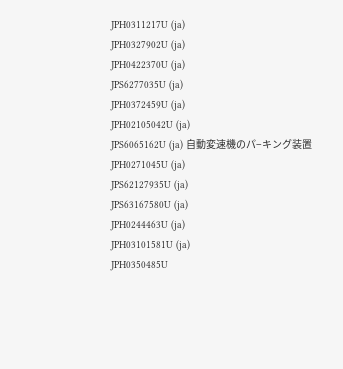JPH0311217U (ja)
JPH0327902U (ja)
JPH0422370U (ja)
JPS6277035U (ja)
JPH0372459U (ja)
JPH02105042U (ja)
JPS6065162U (ja) 自動変速機のパ−キング装置
JPH0271045U (ja)
JPS62127935U (ja)
JPS63167580U (ja)
JPH0244463U (ja)
JPH03101581U (ja)
JPH0350485U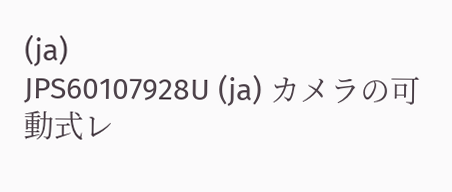(ja)
JPS60107928U (ja) カメラの可動式レ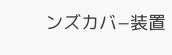ンズカバ−装置